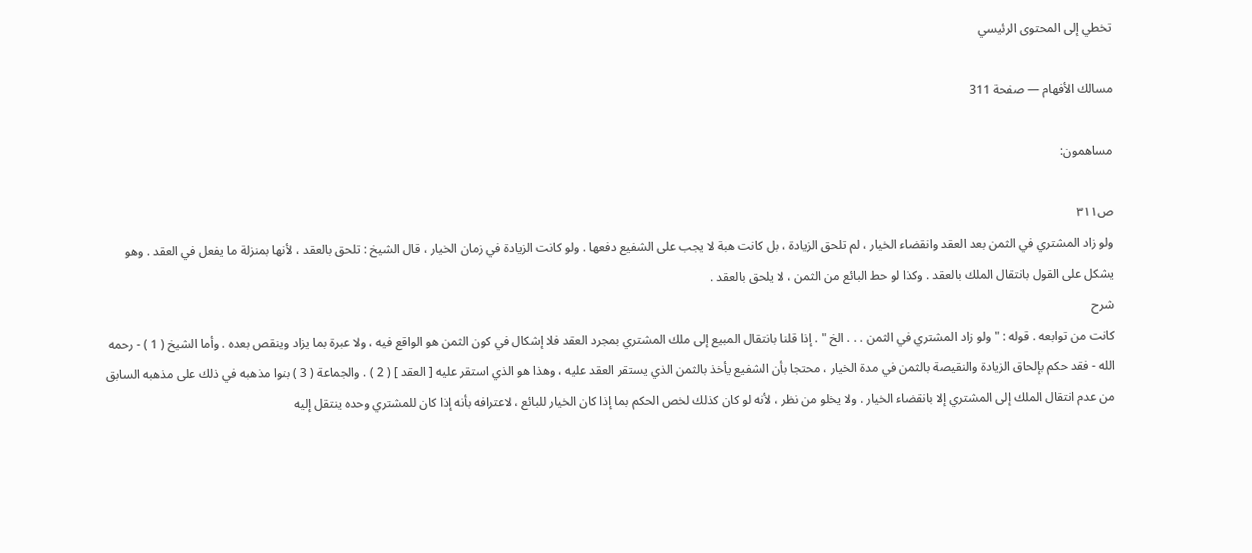تخطي إلى المحتوى الرئيسي

مسالك الأفهام — صفحة 311

مساهمون:

ص٣١١
ولو زاد المشتري في الثمن بعد العقد وانقضاء الخيار ، لم تلحق الزيادة ، بل كانت هبة لا يجب على الشفيع دفعها . ولو كانت الزيادة في زمان الخيار ، قال الشيخ : تلحق بالعقد ، لأنها بمنزلة ما يفعل في العقد . وهو يشكل على القول بانتقال الملك بالعقد . وكذا لو حط البائع من الثمن ، لا يلحق بالعقد .
شرح
كانت من توابعه . قوله : " ولو زاد المشتري في الثمن . . . الخ " . إذا قلنا بانتقال المبيع إلى ملك المشتري بمجرد العقد فلا إشكال في كون الثمن هو الواقع فيه ، ولا عبرة بما يزاد وينقص بعده . وأما الشيخ ( 1 ) - رحمه الله - فقد حكم بإلحاق الزيادة والنقيصة بالثمن في مدة الخيار ، محتجا بأن الشفيع يأخذ بالثمن الذي يستقر العقد عليه ، وهذا هو الذي استقر عليه [ العقد ] ( 2 ) . والجماعة ( 3 ) بنوا مذهبه في ذلك على مذهبه السابق من عدم انتقال الملك إلى المشتري إلا بانقضاء الخيار . ولا يخلو من نظر ، لأنه لو كان كذلك لخص الحكم بما إذا كان الخيار للبائع ، لاعترافه بأنه إذا كان للمشتري وحده ينتقل إليه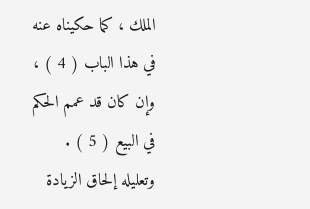الملك ، كما حكيناه عنه في هذا الباب ( 4 ) ، وإن كان قد عمم الحكم في البيع ( 5 ) . وتعليله إلحاق الزيادة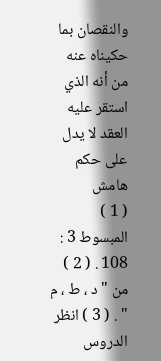والنقصان بما حكيناه عنه من أنه الذي استقر عليه العقد لا يدل على حكم
هامش
( 1 ) المبسوط 3 : 108 . ( 2 ) من " د ، ط ، م " . ( 3 ) انظر الدروس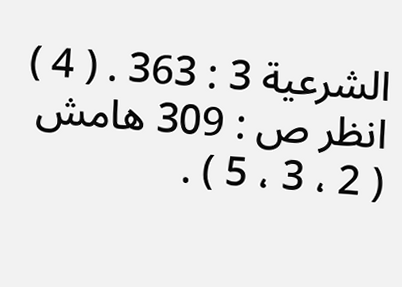الشرعية 3 : 363 . ( 4 ) انظر ص : 309 هامش ( 2 ، 3 ، 5 ) .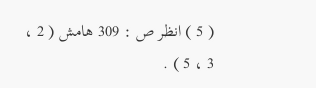( 5 ) انظر ص : 309 هامش ( 2 ، 3 ، 5 ) .